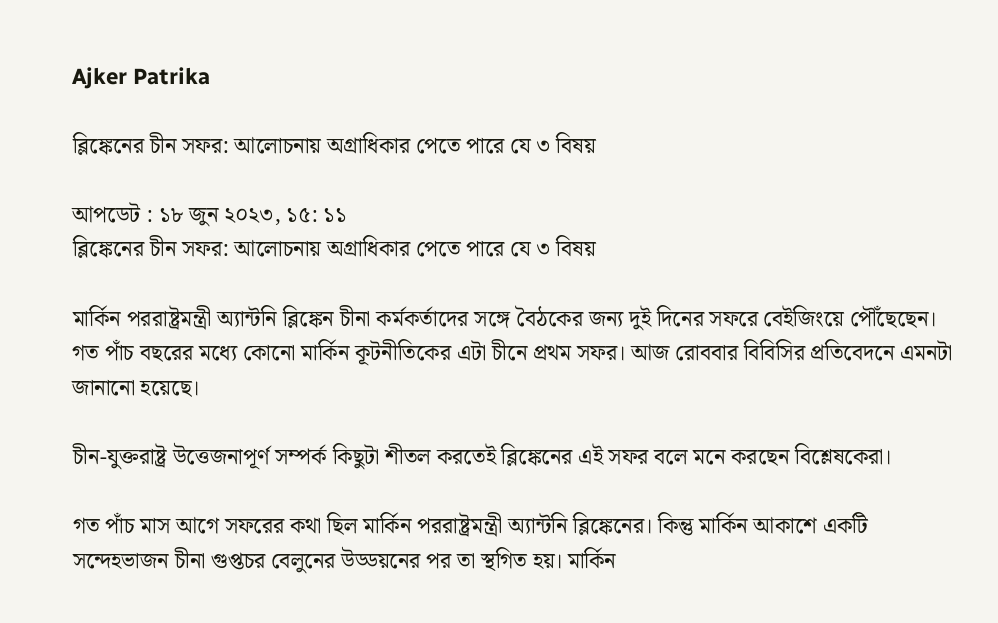Ajker Patrika

ব্লিঙ্কেনের চীন সফর: আলোচনায় অগ্রাধিকার পেতে পারে যে ৩ বিষয়

আপডেট : ১৮ জুন ২০২৩, ১৫: ১১
ব্লিঙ্কেনের চীন সফর: আলোচনায় অগ্রাধিকার পেতে পারে যে ৩ বিষয়

মার্কিন পররাষ্ট্রমন্ত্রী অ্যান্টনি ব্লিঙ্কেন চীনা কর্মকর্তাদের সঙ্গে বৈঠকের জন্য দুই দিনের সফরে বেইজিংয়ে পৌঁছেছেন। গত পাঁচ বছরের মধ্যে কোনো মার্কিন কূটনীতিকের এটা চীনে প্রথম সফর। আজ রোববার বিবিসির প্রতিবেদনে এমনটা জানানো হয়েছে।

চীন-যুক্তরাষ্ট্র উত্তেজনাপূর্ণ সম্পর্ক কিছুটা শীতল করতেই ব্লিঙ্কেনের এই সফর বলে মনে করছেন বিশ্লেষকেরা।

গত পাঁচ মাস আগে সফরের কথা ছিল মার্কিন পররাষ্ট্রমন্ত্রী অ্যান্টনি ব্লিঙ্কেনের। কিন্তু মার্কিন আকাশে একটি সন্দেহভাজন চীনা গুপ্তচর বেলুনের উড্ডয়নের পর তা স্থগিত হয়। মার্কিন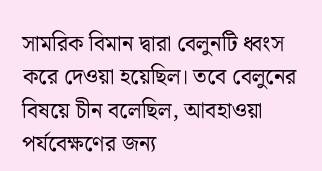সামরিক বিমান দ্বারা বেলুনটি ধ্বংস করে দেওয়া হয়েছিল। তবে বেলুনের বিষয়ে চীন বলেছিল, আবহাওয়া পর্যবেক্ষণের জন্য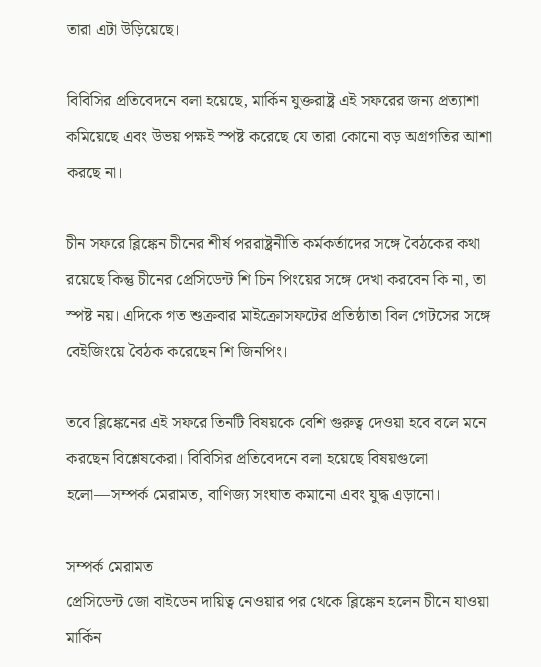তারা এটা উড়িয়েছে।

বিবিসির প্রতিবেদনে বলা হয়েছে, মার্কিন যুক্তরাষ্ট্র এই সফরের জন্য প্রত্যাশা কমিয়েছে এবং উভয় পক্ষই স্পষ্ট করেছে যে তারা কোনো বড় অগ্রগতির আশা করছে না।

চীন সফরে ব্লিঙ্কেন চীনের শীর্ষ পররাষ্ট্রনীতি কর্মকর্তাদের সঙ্গে বৈঠকের কথা রয়েছে কিন্তু চীনের প্রেসিডেন্ট শি চিন পিংয়ের সঙ্গে দেখা করবেন কি না, তা স্পষ্ট নয়। এদিকে গত শুক্রবার মাইক্রোসফটের প্রতিষ্ঠাতা বিল গেটসের সঙ্গে বেইজিংয়ে বৈঠক করেছেন শি জিনপিং।

তবে ব্লিঙ্কেনের এই সফরে তিনটি বিষয়কে বেশি গুরুত্ব দেওয়া হবে বলে মনে করছেন বিশ্লেষকেরা। বিবিসির প্রতিবেদনে বলা হয়েছে বিষয়গুলো হলো—সম্পর্ক মেরামত, বাণিজ্য সংঘাত কমানো এবং যুদ্ধ এড়ানো।

সম্পর্ক মেরামত
প্রেসিডেন্ট জো বাইডেন দায়িত্ব নেওয়ার পর থেকে ব্লিঙ্কেন হলেন চীনে যাওয়া মার্কিন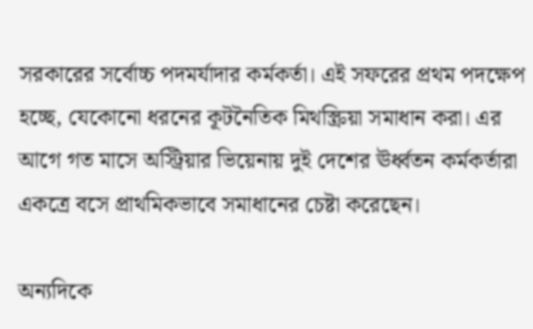সরকারের সর্বোচ্চ পদমর্যাদার কর্মকর্তা। এই সফরের প্রথম পদক্ষেপ হচ্ছে, যেকোনো ধরনের কূটনৈতিক মিথস্ক্রিয়া সমাধান করা। এর আগে গত মাসে অস্ট্রিয়ার ভিয়েনায় দুই দেশের ঊর্ধ্বতন কর্মকর্তারা একত্রে বসে প্রাথমিকভাবে সমাধানের চেষ্টা করেছেন।

অন্যদিকে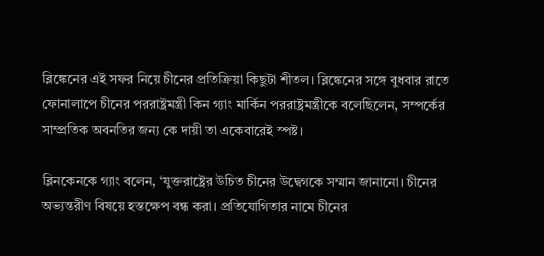ব্লিঙ্কেনের এই সফর নিয়ে চীনের প্রতিক্রিয়া কিছুটা শীতল। ব্লিঙ্কেনের সঙ্গে বুধবার রাতে ফোনালাপে চীনের পররাষ্ট্রমন্ত্রী কিন গ্যাং মার্কিন পররাষ্ট্রমন্ত্রীকে বলেছিলেন, সম্পর্কের সাম্প্রতিক অবনতির জন্য কে দায়ী তা একেবারেই স্পষ্ট।

ব্লিনকেনকে গ্যাং বলেন, ‘যুক্তরাষ্ট্রের উচিত চীনের উদ্বেগকে সম্মান জানানো। চীনের অভ্যন্তরীণ বিষয়ে হস্তক্ষেপ বন্ধ করা। প্রতিযোগিতার নামে চীনের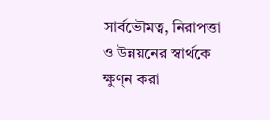সার্বভৌমত্ব, নিরাপত্তা ও উন্নয়নের স্বার্থকে ক্ষুণ্ন করা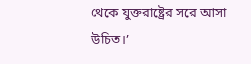থেকে যুক্তরাষ্ট্রের সরে আসা উচিত।’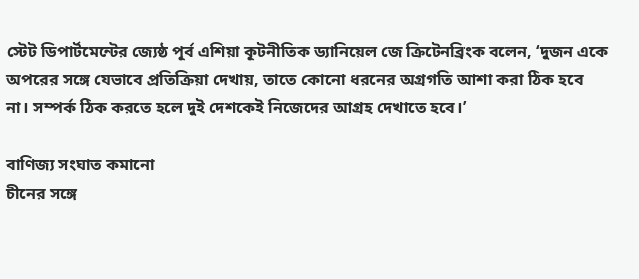স্টেট ডিপার্টমেন্টের জ্যেষ্ঠ পূর্ব এশিয়া কূটনীতিক ড্যানিয়েল জে ক্রিটেনব্রিংক বলেন, ‘দুজন একে অপরের সঙ্গে যেভাবে প্রতিক্রিয়া দেখায়, তাতে কোনো ধরনের অগ্রগতি আশা করা ঠিক হবে না। সম্পর্ক ঠিক করতে হলে দুই দেশকেই নিজেদের আগ্রহ দেখাতে হবে।’

বাণিজ্য সংঘাত কমানো
চীনের সঙ্গে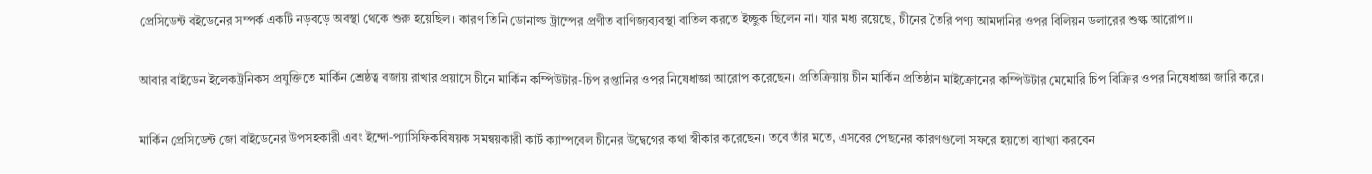প্রেসিডেন্ট বইডেনের সম্পর্ক একটি নড়বড়ে অবস্থা থেকে শুরু হয়েছিল। কারণ তিনি ডোনাল্ড ট্রাম্পের প্রণীত বাণিজ্যব্যবস্থা বাতিল করতে ইচ্ছুক ছিলেন না। যার মধ্য রয়েছে, চীনের তৈরি পণ্য আমদানির ওপর বিলিয়ন ডলারের শুল্ক আরোপ।।

আবার বাইডেন ইলেকট্রনিকস প্রযুক্তিতে মার্কিন শ্রেষ্ঠত্ব বজায় রাখার প্রয়াসে চীনে মার্কিন কম্পিউটার-চিপ রপ্তানির ওপর নিষেধাজ্ঞা আরোপ করেছেন। প্রতিক্রিয়ায় চীন মার্কিন প্রতিষ্ঠান মাইক্রোনের কম্পিউটার মেমোরি চিপ বিক্রির ওপর নিষেধাজ্ঞা জারি করে।

মার্কিন প্রেসিডেন্ট জো বাইডেনের উপসহকারী এবং ইন্দো-প্যাসিফিকবিষয়ক সমন্বয়কারী কার্ট ক্যাম্পবেল চীনের উদ্বেগের কথা স্বীকার করেছেন। তবে তাঁর মতে, এসবের পেছনের কারণগুলো সফরে হয়তো ব্যাখ্যা করবেন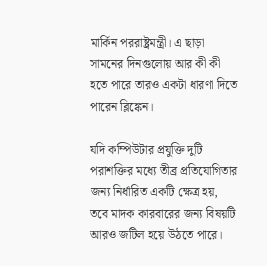মার্কিন পররাষ্ট্রমন্ত্রী। এ ছাড়া সামনের দিনগুলোয় আর কী কী হতে পারে তারও একটা ধারণা দিতে পারেন ব্লিঙ্কেন।

যদি কম্পিউটার প্রযুক্তি দুটি পরাশক্তির মধ্যে তীব্র প্রতিযোগিতার জন্য নির্ধারিত একটি ক্ষেত্র হয়, তবে মাদক কারবারের জন্য বিষয়টি আরও জটিল হয়ে উঠতে পারে।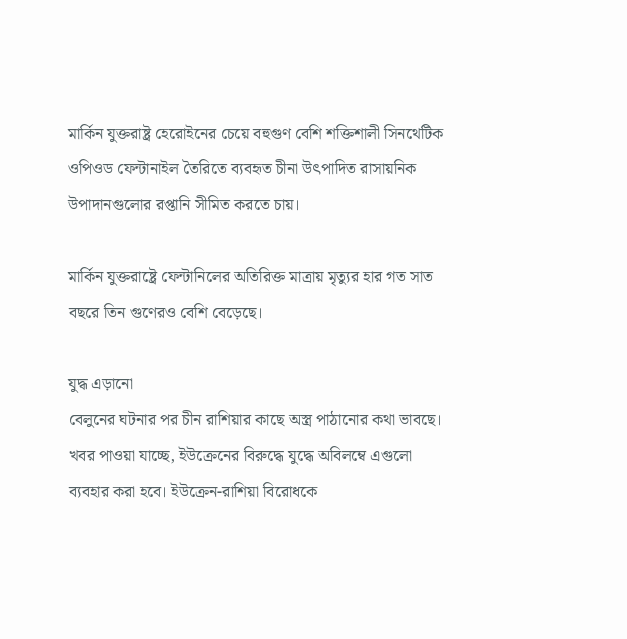মার্কিন যুক্তরাষ্ট্র হেরোইনের চেয়ে বহুগুণ বেশি শক্তিশালী সিনথেটিক ওপিওড ফেন্টানাইল তৈরিতে ব্যবহৃত চীনা উৎপাদিত রাসায়নিক উপাদানগুলোর রপ্তানি সীমিত করতে চায়।

মার্কিন যুক্তরাষ্ট্রে ফেন্টানিলের অতিরিক্ত মাত্রায় মৃত্যুর হার গত সাত বছরে তিন গুণেরও বেশি বেড়েছে।

যুদ্ধ এড়ানো
বেলুনের ঘটনার পর চীন রাশিয়ার কাছে অস্ত্র পাঠানোর কথা ভাবছে। খবর পাওয়া যাচ্ছে, ইউক্রেনের বিরুদ্ধে যুদ্ধে অবিলম্বে এগুলো ব্যবহার করা হবে। ইউক্রেন-রাশিয়া বিরোধকে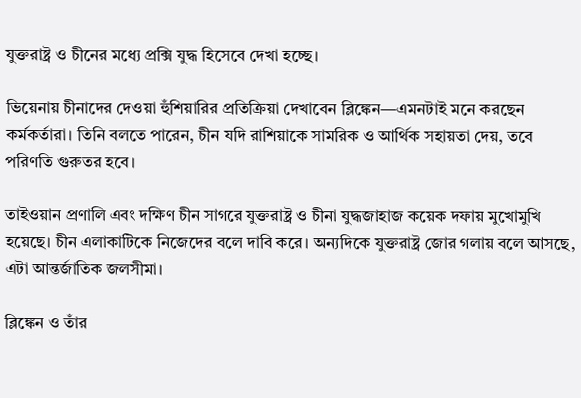যুক্তরাষ্ট্র ও চীনের মধ্যে প্রক্সি যুদ্ধ হিসেবে দেখা হচ্ছে।

ভিয়েনায় চীনাদের দেওয়া হুঁশিয়ারির প্রতিক্রিয়া দেখাবেন ব্লিঙ্কেন—এমনটাই মনে করছেন কর্মকর্তারা। তিনি বলতে পারেন, চীন যদি রাশিয়াকে সামরিক ও আর্থিক সহায়তা দেয়, তবে পরিণতি গুরুতর হবে।

তাইওয়ান প্রণালি এবং দক্ষিণ চীন সাগরে যুক্তরাষ্ট্র ও চীনা যুদ্ধজাহাজ কয়েক দফায় মুখোমুখি হয়েছে। চীন এলাকাটিকে নিজেদের বলে দাবি করে। অন্যদিকে যুক্তরাষ্ট্র জোর গলায় বলে আসছে, এটা আন্তর্জাতিক জলসীমা।

ব্লিঙ্কেন ও তাঁর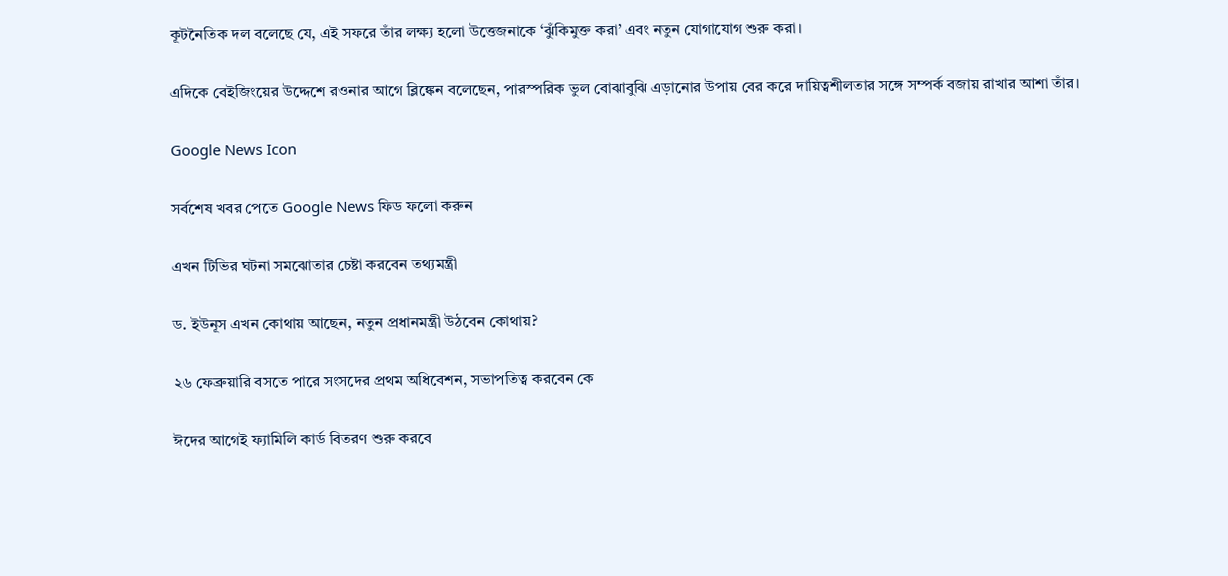কূটনৈতিক দল বলেছে যে, এই সফরে তাঁর লক্ষ্য হলো উত্তেজনাকে ‘ঝুঁকিমুক্ত করা’ এবং নতুন যোগাযোগ শুরু করা।

এদিকে বেইজিংয়ের উদ্দেশে রওনার আগে ব্লিঙ্কেন বলেছেন, পারস্পরিক ভুল বোঝাবুঝি এড়ানোর উপায় বের করে দায়িত্বশীলতার সঙ্গে সম্পর্ক বজায় রাখার আশা তাঁর।

Google News Icon

সর্বশেষ খবর পেতে Google News ফিড ফলো করুন

এখন টিভির ঘটনা সমঝোতার চেষ্টা করবেন তথ্যমন্ত্রী

ড. ইউনূস এখন কোথায় আছেন, নতুন প্রধানমন্ত্রী উঠবেন কোথায়?

২৬ ফেব্রুয়ারি বসতে পারে সংসদের প্রথম অধিবেশন, সভাপতিত্ব করবেন কে

ঈদের আগেই ফ্যামিলি কার্ড বিতরণ শুরু করবে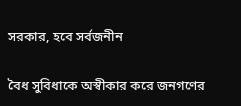সরকার, হবে সর্বজনীন

বৈধ সুবিধাকে অস্বীকার করে জনগণের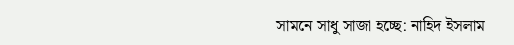সামনে সাধু সাজা হচ্ছে: নাহিদ ইসলাম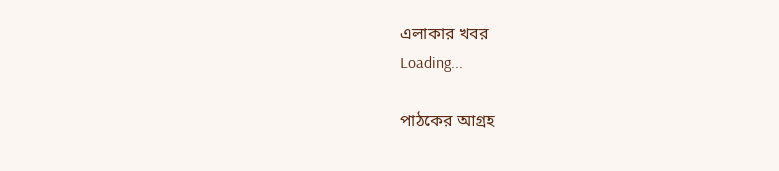এলাকার খবর
Loading...

পাঠকের আগ্রহ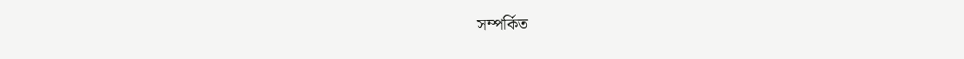সম্পর্কিত